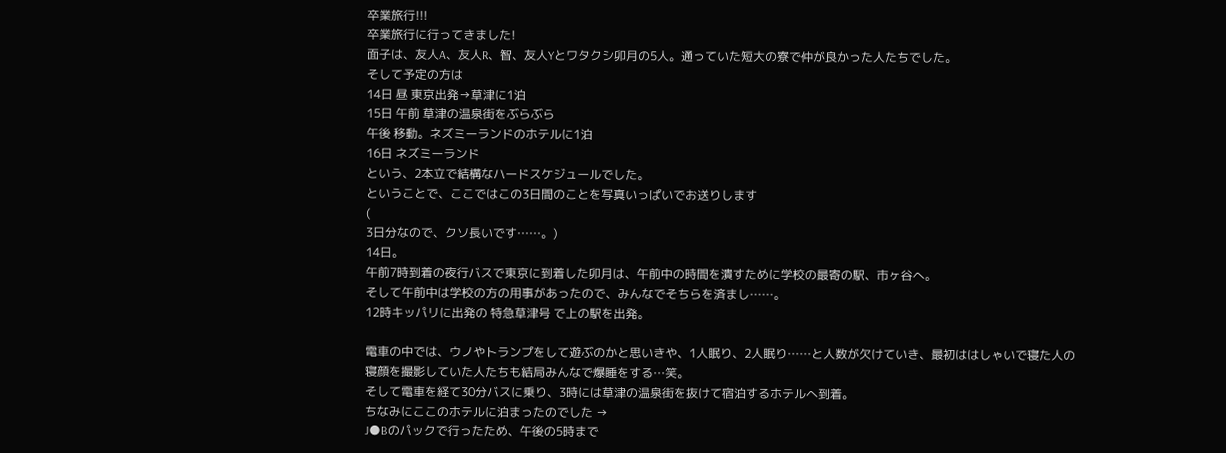卒業旅行!!!
卒業旅行に行ってきました!
面子は、友人A、友人R、智、友人Yとワタクシ卯月の5人。通っていた短大の寮で仲が良かった人たちでした。
そして予定の方は
14日 昼 東京出発→草津に1泊
15日 午前 草津の温泉街をぶらぶら
午後 移動。ネズミーランドのホテルに1泊
16日 ネズミーランド
という、2本立で結構なハードスケジュールでした。
ということで、ここではこの3日間のことを写真いっぱいでお送りします
(
3日分なので、クソ長いです……。)
14日。
午前7時到着の夜行バスで東京に到着した卯月は、午前中の時間を潰すために学校の最寄の駅、市ヶ谷へ。
そして午前中は学校の方の用事があったので、みんなでそちらを済まし……。
12時キッパリに出発の 特急草津号 で上の駅を出発。

電車の中では、ウノやトランプをして遊ぶのかと思いきや、1人眠り、2人眠り……と人数が欠けていき、最初ははしゃいで寝た人の寝顔を撮影していた人たちも結局みんなで爆睡をする…笑。
そして電車を経て30分バスに乗り、3時には草津の温泉街を抜けて宿泊するホテルへ到着。
ちなみにここのホテルに泊まったのでした →
J●Bのパックで行ったため、午後の5時まで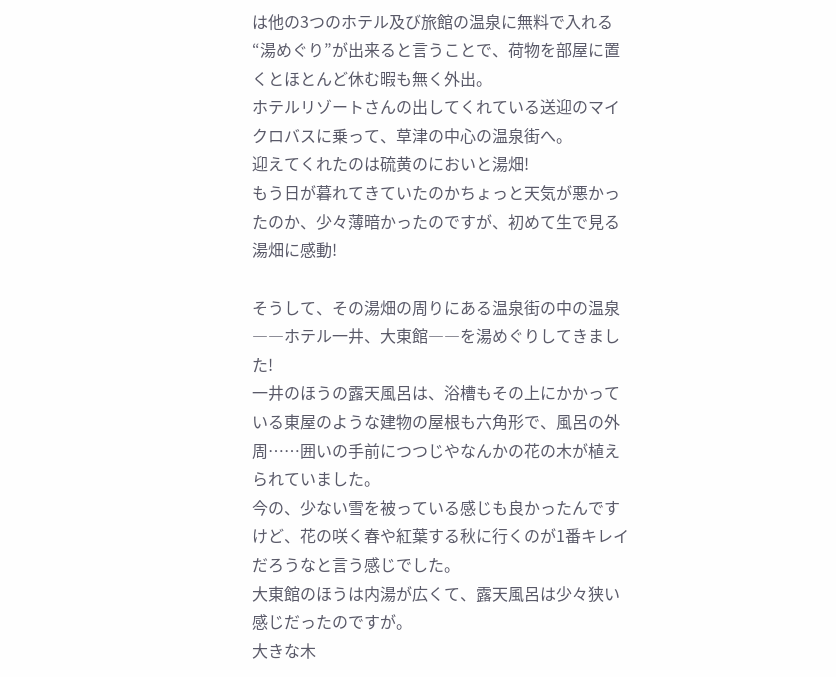は他の3つのホテル及び旅館の温泉に無料で入れる“湯めぐり”が出来ると言うことで、荷物を部屋に置くとほとんど休む暇も無く外出。
ホテルリゾートさんの出してくれている送迎のマイクロバスに乗って、草津の中心の温泉街へ。
迎えてくれたのは硫黄のにおいと湯畑!
もう日が暮れてきていたのかちょっと天気が悪かったのか、少々薄暗かったのですが、初めて生で見る湯畑に感動!

そうして、その湯畑の周りにある温泉街の中の温泉――ホテル一井、大東館――を湯めぐりしてきました!
一井のほうの露天風呂は、浴槽もその上にかかっている東屋のような建物の屋根も六角形で、風呂の外周……囲いの手前につつじやなんかの花の木が植えられていました。
今の、少ない雪を被っている感じも良かったんですけど、花の咲く春や紅葉する秋に行くのが1番キレイだろうなと言う感じでした。
大東館のほうは内湯が広くて、露天風呂は少々狭い感じだったのですが。
大きな木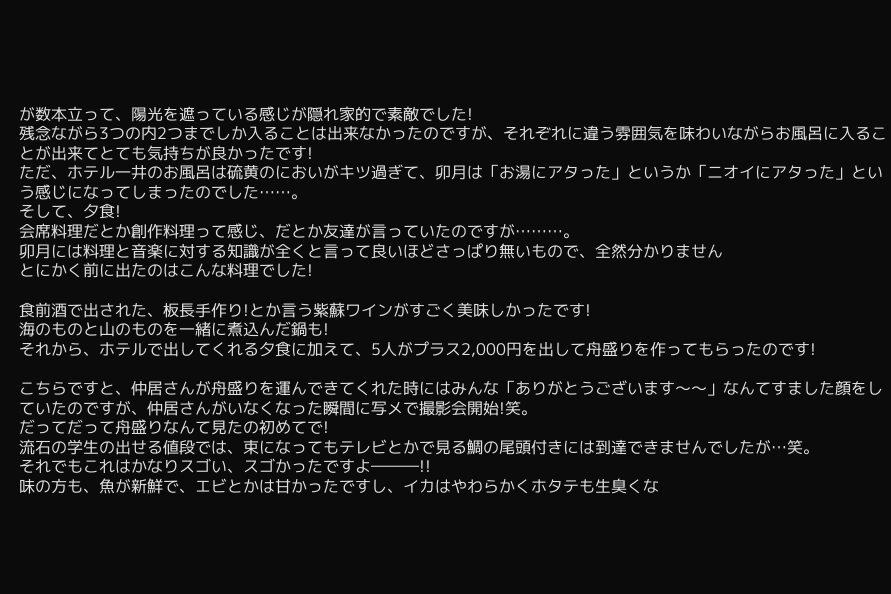が数本立って、陽光を遮っている感じが隠れ家的で素敵でした!
残念ながら3つの内2つまでしか入ることは出来なかったのですが、それぞれに違う雰囲気を味わいながらお風呂に入ることが出来てとても気持ちが良かったです!
ただ、ホテル一井のお風呂は硫黄のにおいがキツ過ぎて、卯月は「お湯にアタった」というか「ニオイにアタった」という感じになってしまったのでした……。
そして、夕食!
会席料理だとか創作料理って感じ、だとか友達が言っていたのですが………。
卯月には料理と音楽に対する知識が全くと言って良いほどさっぱり無いもので、全然分かりません
とにかく前に出たのはこんな料理でした!

食前酒で出された、板長手作り!とか言う紫蘇ワインがすごく美味しかったです!
海のものと山のものを一緒に煮込んだ鍋も!
それから、ホテルで出してくれる夕食に加えて、5人がプラス2,000円を出して舟盛りを作ってもらったのです!

こちらですと、仲居さんが舟盛りを運んできてくれた時にはみんな「ありがとうございます〜〜」なんてすました顔をしていたのですが、仲居さんがいなくなった瞬間に写メで撮影会開始!笑。
だってだって舟盛りなんて見たの初めてで!
流石の学生の出せる値段では、束になってもテレビとかで見る鯛の尾頭付きには到達できませんでしたが…笑。
それでもこれはかなりスゴい、スゴかったですよ―――!!
味の方も、魚が新鮮で、エビとかは甘かったですし、イカはやわらかくホタテも生臭くな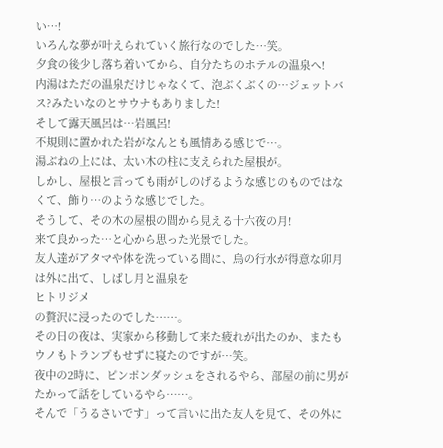い…!
いろんな夢が叶えられていく旅行なのでした…笑。
夕食の後少し落ち着いてから、自分たちのホテルの温泉へ!
内湯はただの温泉だけじゃなくて、泡ぶくぶくの…ジェットバス?みたいなのとサウナもありました!
そして露天風呂は…岩風呂!
不規則に置かれた岩がなんとも風情ある感じで…。
湯ぶねの上には、太い木の柱に支えられた屋根が。
しかし、屋根と言っても雨がしのげるような感じのものではなくて、飾り…のような感じでした。
そうして、その木の屋根の間から見える十六夜の月!
来て良かった…と心から思った光景でした。
友人達がアタマや体を洗っている間に、烏の行水が得意な卯月は外に出て、しばし月と温泉を
ヒトリジメ
の贅沢に浸ったのでした……。
その日の夜は、実家から移動して来た疲れが出たのか、またもウノもトランプもせずに寝たのですが…笑。
夜中の2時に、ピンポンダッシュをされるやら、部屋の前に男がたかって話をしているやら……。
そんで「うるさいです」って言いに出た友人を見て、その外に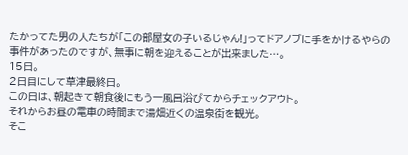たかってた男の人たちが「この部屋女の子いるじゃん!」ってドアノブに手をかけるやらの事件があったのですが、無事に朝を迎えることが出来ました…。
15日。
2日目にして草津最終日。
この日は、朝起きて朝食後にもう一風呂浴びてからチェックアウト。
それからお昼の電車の時間まで湯畑近くの温泉街を観光。
そこ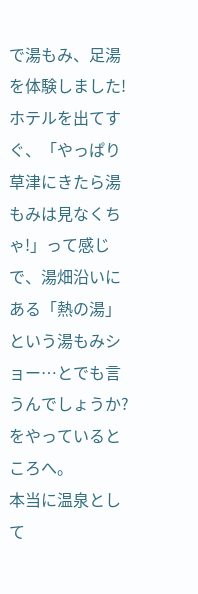で湯もみ、足湯を体験しました!
ホテルを出てすぐ、「やっぱり草津にきたら湯もみは見なくちゃ!」って感じで、湯畑沿いにある「熱の湯」という湯もみショー…とでも言うんでしょうか?をやっているところへ。
本当に温泉として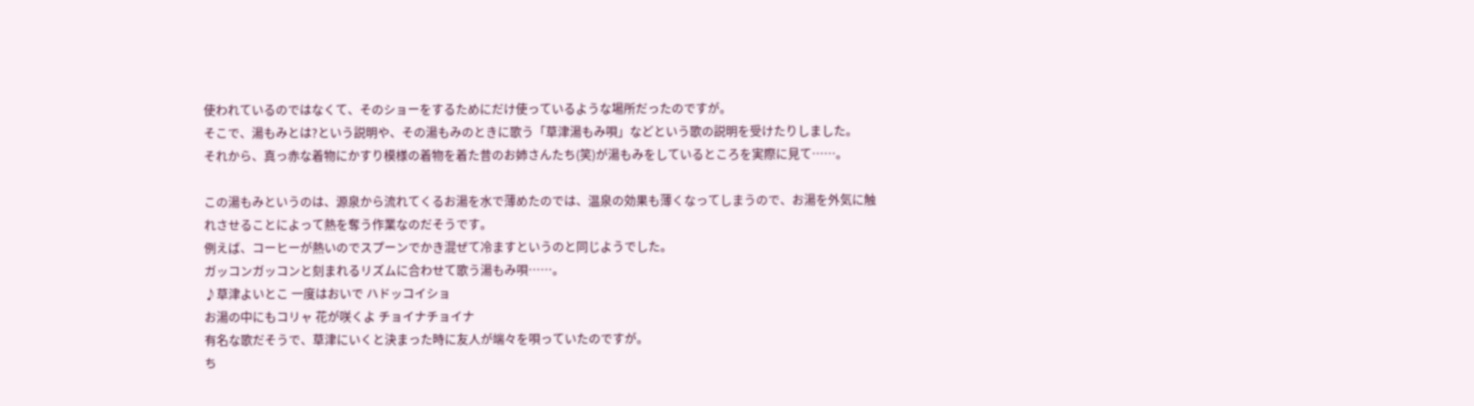使われているのではなくて、そのショーをするためにだけ使っているような場所だったのですが。
そこで、湯もみとは?という説明や、その湯もみのときに歌う「草津湯もみ唄」などという歌の説明を受けたりしました。
それから、真っ赤な着物にかすり模様の着物を着た昔のお姉さんたち(笑)が湯もみをしているところを実際に見て……。

この湯もみというのは、源泉から流れてくるお湯を水で薄めたのでは、温泉の効果も薄くなってしまうので、お湯を外気に触れさせることによって熱を奪う作業なのだそうです。
例えば、コーヒーが熱いのでスプーンでかき混ぜて冷ますというのと同じようでした。
ガッコンガッコンと刻まれるリズムに合わせて歌う湯もみ唄……。
♪草津よいとこ 一度はおいで ハドッコイショ
お湯の中にもコリャ 花が咲くよ チョイナチョイナ
有名な歌だそうで、草津にいくと決まった時に友人が端々を唄っていたのですが。
ち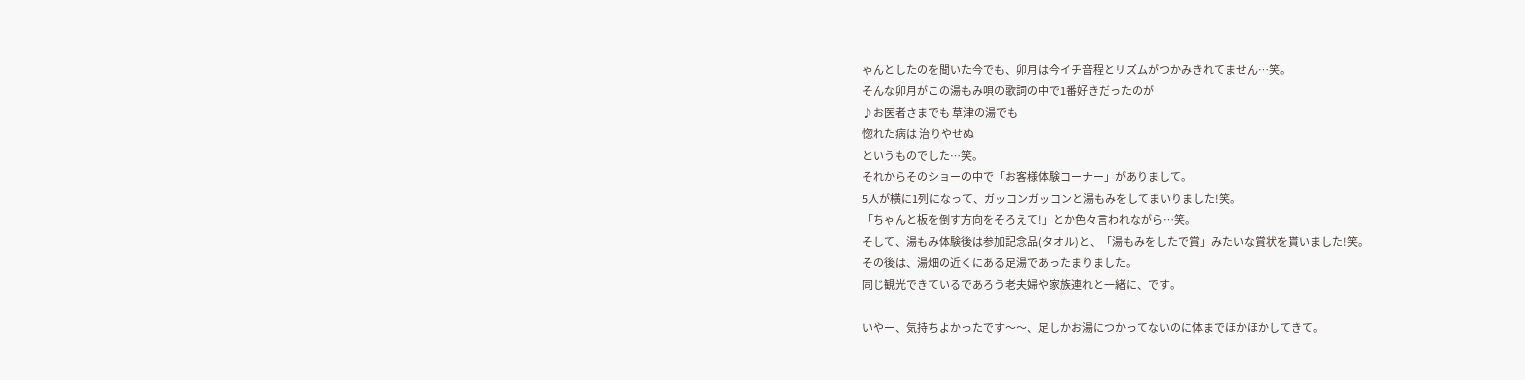ゃんとしたのを聞いた今でも、卯月は今イチ音程とリズムがつかみきれてません…笑。
そんな卯月がこの湯もみ唄の歌詞の中で1番好きだったのが
♪お医者さまでも 草津の湯でも
惚れた病は 治りやせぬ
というものでした…笑。
それからそのショーの中で「お客様体験コーナー」がありまして。
5人が横に1列になって、ガッコンガッコンと湯もみをしてまいりました!笑。
「ちゃんと板を倒す方向をそろえて!」とか色々言われながら…笑。
そして、湯もみ体験後は参加記念品(タオル)と、「湯もみをしたで賞」みたいな賞状を貰いました!笑。
その後は、湯畑の近くにある足湯であったまりました。
同じ観光できているであろう老夫婦や家族連れと一緒に、です。

いやー、気持ちよかったです〜〜、足しかお湯につかってないのに体までほかほかしてきて。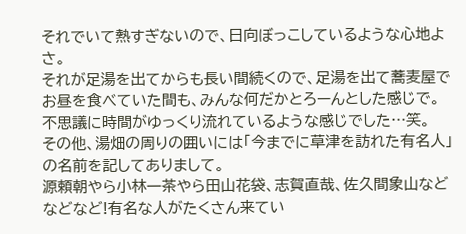それでいて熱すぎないので、日向ぼっこしているような心地よさ。
それが足湯を出てからも長い間続くので、足湯を出て蕎麦屋でお昼を食べていた間も、みんな何だかとろーんとした感じで。
不思議に時間がゆっくり流れているような感じでした…笑。
その他、湯畑の周りの囲いには「今までに草津を訪れた有名人」の名前を記してありまして。
源頼朝やら小林一茶やら田山花袋、志賀直哉、佐久間象山などなどなど!有名な人がたくさん来てい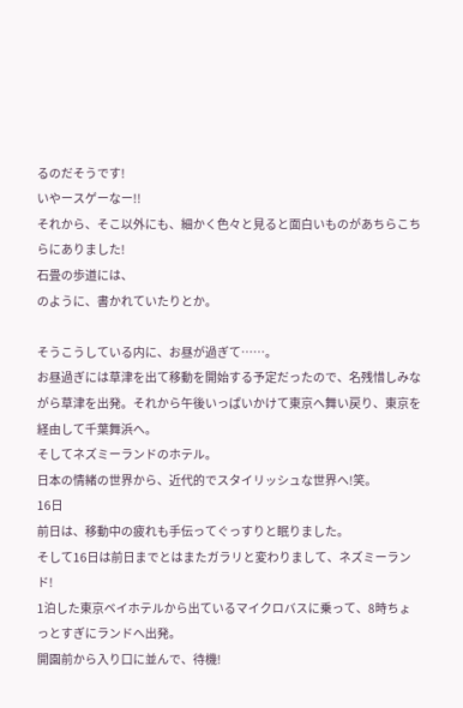るのだそうです!
いやースゲーなー!!
それから、そこ以外にも、細かく色々と見ると面白いものがあちらこちらにありました!
石畳の歩道には、
のように、書かれていたりとか。

そうこうしている内に、お昼が過ぎて……。
お昼過ぎには草津を出て移動を開始する予定だったので、名残惜しみながら草津を出発。それから午後いっぱいかけて東京へ舞い戻り、東京を経由して千葉舞浜へ。
そしてネズミーランドのホテル。
日本の情緒の世界から、近代的でスタイリッシュな世界へ!笑。
16日
前日は、移動中の疲れも手伝ってぐっすりと眠りました。
そして16日は前日までとはまたガラリと変わりまして、ネズミーランド!
1泊した東京ベイホテルから出ているマイクロバスに乗って、8時ちょっとすぎにランドへ出発。
開園前から入り口に並んで、待機!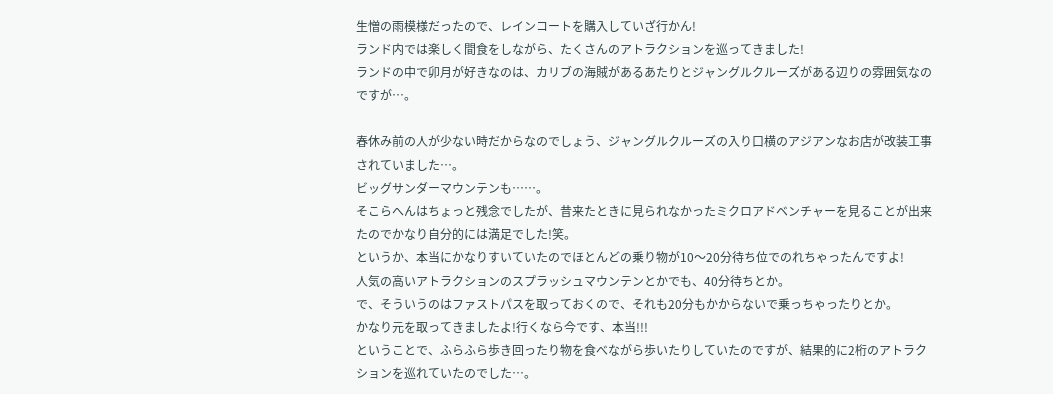生憎の雨模様だったので、レインコートを購入していざ行かん!
ランド内では楽しく間食をしながら、たくさんのアトラクションを巡ってきました!
ランドの中で卯月が好きなのは、カリブの海賊があるあたりとジャングルクルーズがある辺りの雰囲気なのですが…。

春休み前の人が少ない時だからなのでしょう、ジャングルクルーズの入り口横のアジアンなお店が改装工事されていました…。
ビッグサンダーマウンテンも……。
そこらへんはちょっと残念でしたが、昔来たときに見られなかったミクロアドベンチャーを見ることが出来たのでかなり自分的には満足でした!笑。
というか、本当にかなりすいていたのでほとんどの乗り物が10〜20分待ち位でのれちゃったんですよ!
人気の高いアトラクションのスプラッシュマウンテンとかでも、40分待ちとか。
で、そういうのはファストパスを取っておくので、それも20分もかからないで乗っちゃったりとか。
かなり元を取ってきましたよ!行くなら今です、本当!!!
ということで、ふらふら歩き回ったり物を食べながら歩いたりしていたのですが、結果的に2桁のアトラクションを巡れていたのでした…。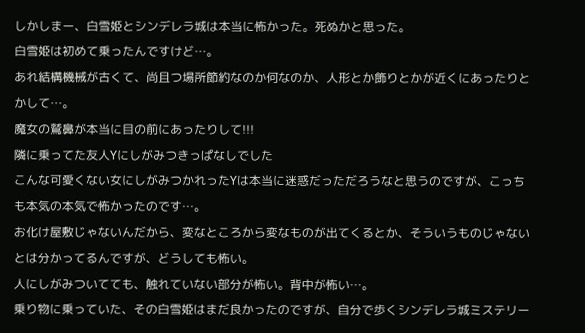しかしまー、白雪姫とシンデレラ城は本当に怖かった。死ぬかと思った。
白雪姫は初めて乗ったんですけど…。
あれ結構機械が古くて、尚且つ場所節約なのか何なのか、人形とか飾りとかが近くにあったりとかして…。
魔女の鷲鼻が本当に目の前にあったりして!!!
隣に乗ってた友人Yにしがみつきっぱなしでした
こんな可愛くない女にしがみつかれったYは本当に迷惑だっただろうなと思うのですが、こっちも本気の本気で怖かったのです…。
お化け屋敷じゃないんだから、変なところから変なものが出てくるとか、そういうものじゃないとは分かってるんですが、どうしても怖い。
人にしがみついてても、触れていない部分が怖い。背中が怖い…。
乗り物に乗っていた、その白雪姫はまだ良かったのですが、自分で歩くシンデレラ城ミステリー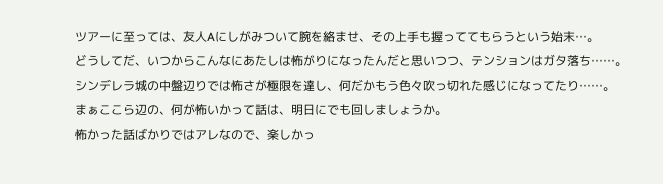ツアーに至っては、友人Aにしがみついて腕を絡ませ、その上手も握っててもらうという始末…。
どうしてだ、いつからこんなにあたしは怖がりになったんだと思いつつ、テンションはガタ落ち……。
シンデレラ城の中盤辺りでは怖さが極限を達し、何だかもう色々吹っ切れた感じになってたり……。
まぁここら辺の、何が怖いかって話は、明日にでも回しましょうか。
怖かった話ばかりではアレなので、楽しかっ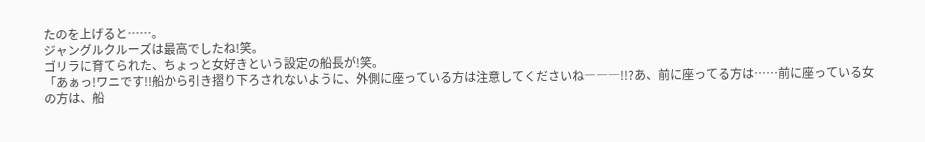たのを上げると……。
ジャングルクルーズは最高でしたね!笑。
ゴリラに育てられた、ちょっと女好きという設定の船長が!笑。
「あぁっ!ワニです!!船から引き摺り下ろされないように、外側に座っている方は注意してくださいね―――!!?あ、前に座ってる方は……前に座っている女の方は、船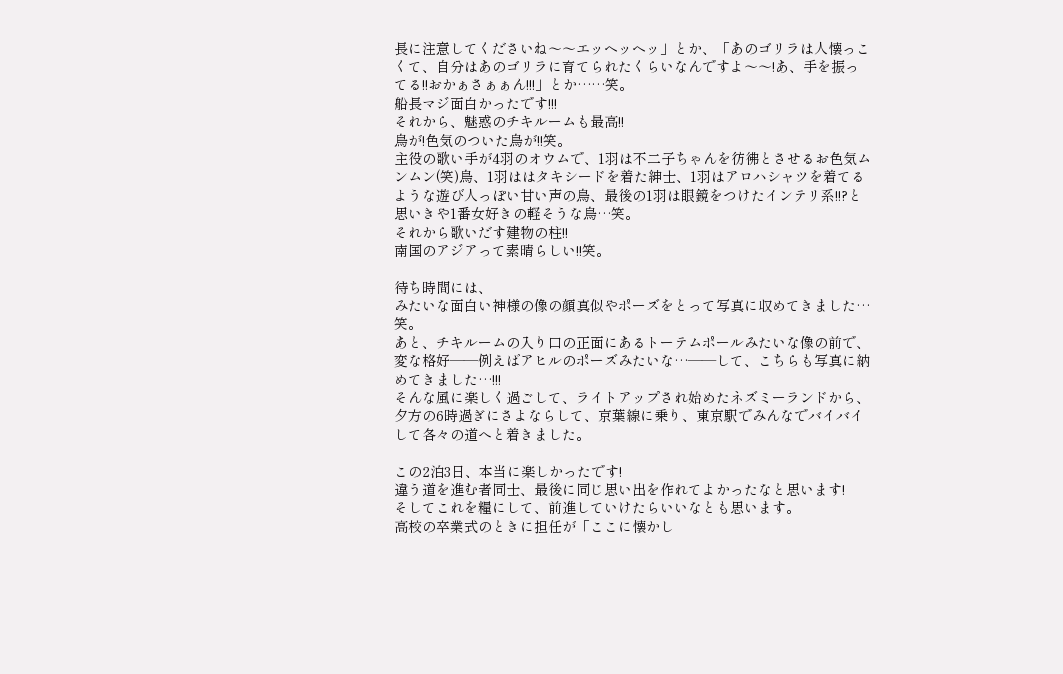長に注意してくださいね〜〜エッヘッヘッ」とか、「あのゴリラは人懐っこくて、自分はあのゴリラに育てられたくらいなんですよ〜〜!あ、手を振ってる!!おかぁさぁぁん!!!」とか……笑。
船長マジ面白かったです!!!
それから、魅惑のチキルームも最高!!
鳥が!色気のついた鳥が!!笑。
主役の歌い手が4羽のオウムで、1羽は不二子ちゃんを彷彿とさせるお色気ムンムン(笑)鳥、1羽ははタキシードを着た紳士、1羽はアロハシャツを着てるような遊び人っぽい甘い声の鳥、最後の1羽は眼鏡をつけたインテリ系!!?と思いきや1番女好きの軽そうな鳥…笑。
それから歌いだす建物の柱!!
南国のアジアって素晴らしい!!笑。

待ち時間には、
みたいな面白い神様の像の顔真似やポーズをとって写真に収めてきました…笑。
あと、チキルームの入り口の正面にあるトーテムポールみたいな像の前で、変な格好――例えばアヒルのポーズみたいな…――して、こちらも写真に納めてきました…!!!
そんな風に楽しく過ごして、ライトアップされ始めたネズミーランドから、夕方の6時過ぎにさよならして、京葉線に乗り、東京駅でみんなでバイバイして各々の道へと着きました。

この2泊3日、本当に楽しかったです!
違う道を進む者同士、最後に同じ思い出を作れてよかったなと思います!
そしてこれを糧にして、前進していけたらいいなとも思います。
高校の卒業式のときに担任が「ここに懐かし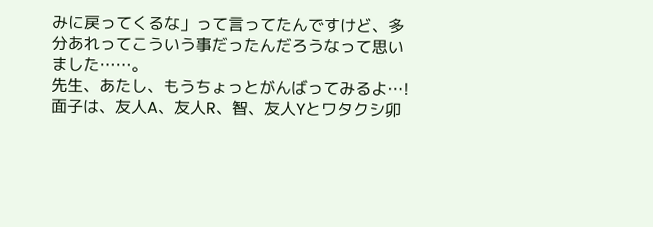みに戻ってくるな」って言ってたんですけど、多分あれってこういう事だったんだろうなって思いました……。
先生、あたし、もうちょっとがんばってみるよ…!
面子は、友人A、友人R、智、友人Yとワタクシ卯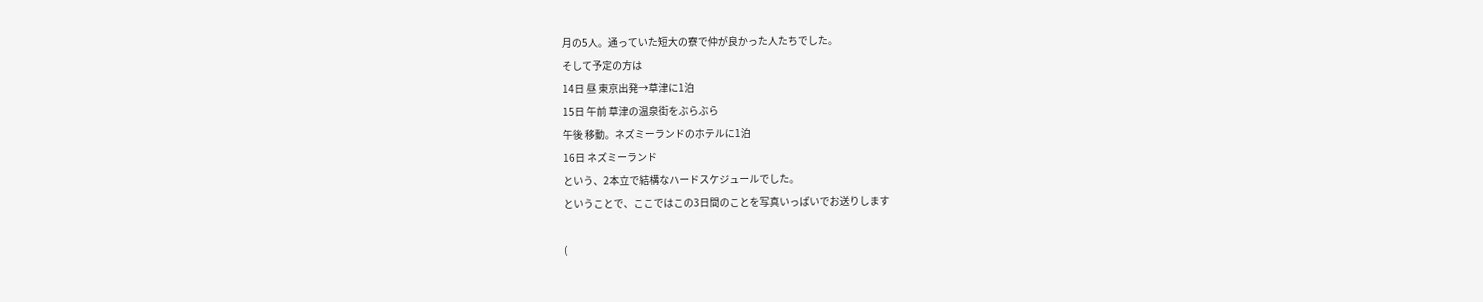月の5人。通っていた短大の寮で仲が良かった人たちでした。
そして予定の方は
14日 昼 東京出発→草津に1泊
15日 午前 草津の温泉街をぶらぶら
午後 移動。ネズミーランドのホテルに1泊
16日 ネズミーランド
という、2本立で結構なハードスケジュールでした。
ということで、ここではこの3日間のことを写真いっぱいでお送りします

(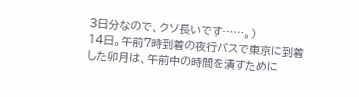3日分なので、クソ長いです……。)
14日。午前7時到着の夜行バスで東京に到着した卯月は、午前中の時間を潰すために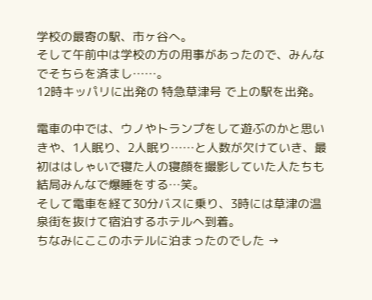学校の最寄の駅、市ヶ谷へ。
そして午前中は学校の方の用事があったので、みんなでそちらを済まし……。
12時キッパリに出発の 特急草津号 で上の駅を出発。

電車の中では、ウノやトランプをして遊ぶのかと思いきや、1人眠り、2人眠り……と人数が欠けていき、最初ははしゃいで寝た人の寝顔を撮影していた人たちも結局みんなで爆睡をする…笑。
そして電車を経て30分バスに乗り、3時には草津の温泉街を抜けて宿泊するホテルへ到着。
ちなみにここのホテルに泊まったのでした →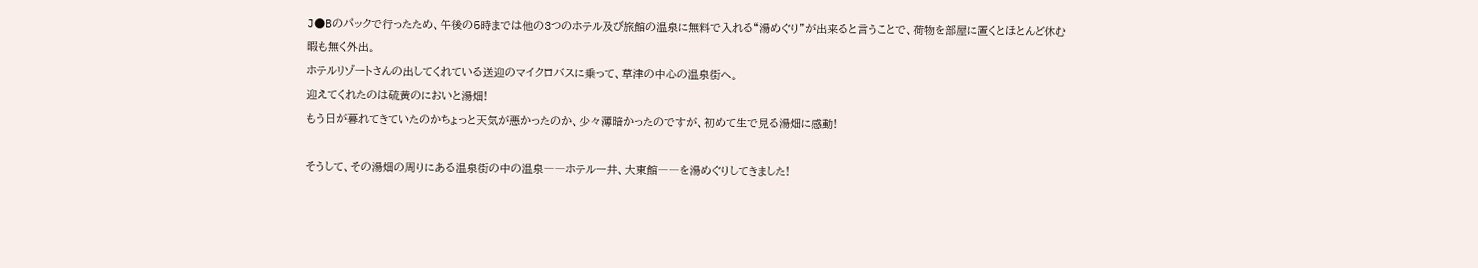J●Bのパックで行ったため、午後の5時までは他の3つのホテル及び旅館の温泉に無料で入れる“湯めぐり”が出来ると言うことで、荷物を部屋に置くとほとんど休む暇も無く外出。
ホテルリゾートさんの出してくれている送迎のマイクロバスに乗って、草津の中心の温泉街へ。
迎えてくれたのは硫黄のにおいと湯畑!
もう日が暮れてきていたのかちょっと天気が悪かったのか、少々薄暗かったのですが、初めて生で見る湯畑に感動!

そうして、その湯畑の周りにある温泉街の中の温泉――ホテル一井、大東館――を湯めぐりしてきました!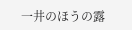一井のほうの露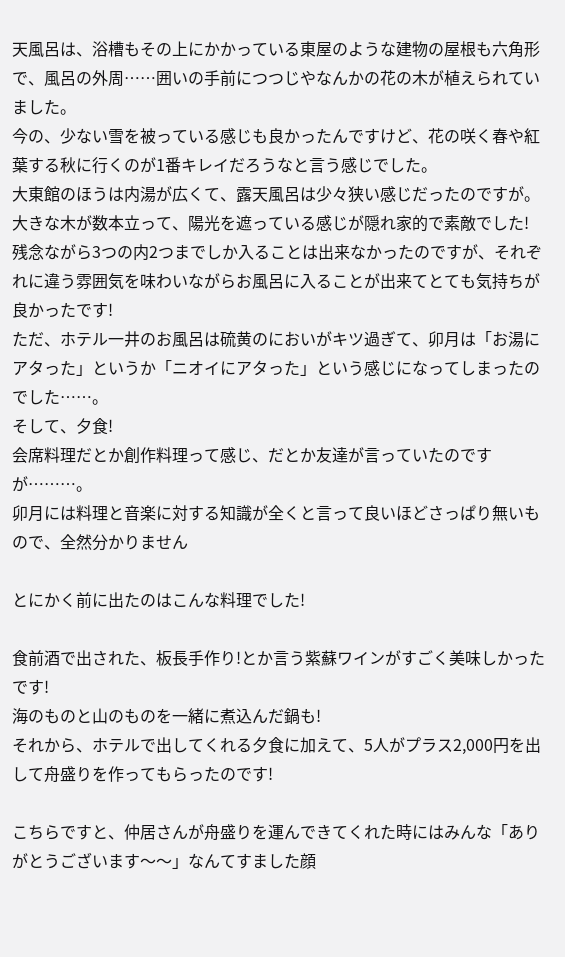天風呂は、浴槽もその上にかかっている東屋のような建物の屋根も六角形で、風呂の外周……囲いの手前につつじやなんかの花の木が植えられていました。
今の、少ない雪を被っている感じも良かったんですけど、花の咲く春や紅葉する秋に行くのが1番キレイだろうなと言う感じでした。
大東館のほうは内湯が広くて、露天風呂は少々狭い感じだったのですが。
大きな木が数本立って、陽光を遮っている感じが隠れ家的で素敵でした!
残念ながら3つの内2つまでしか入ることは出来なかったのですが、それぞれに違う雰囲気を味わいながらお風呂に入ることが出来てとても気持ちが良かったです!
ただ、ホテル一井のお風呂は硫黄のにおいがキツ過ぎて、卯月は「お湯にアタった」というか「ニオイにアタった」という感じになってしまったのでした……。
そして、夕食!
会席料理だとか創作料理って感じ、だとか友達が言っていたのですが………。
卯月には料理と音楽に対する知識が全くと言って良いほどさっぱり無いもので、全然分かりません

とにかく前に出たのはこんな料理でした!

食前酒で出された、板長手作り!とか言う紫蘇ワインがすごく美味しかったです!
海のものと山のものを一緒に煮込んだ鍋も!
それから、ホテルで出してくれる夕食に加えて、5人がプラス2,000円を出して舟盛りを作ってもらったのです!

こちらですと、仲居さんが舟盛りを運んできてくれた時にはみんな「ありがとうございます〜〜」なんてすました顔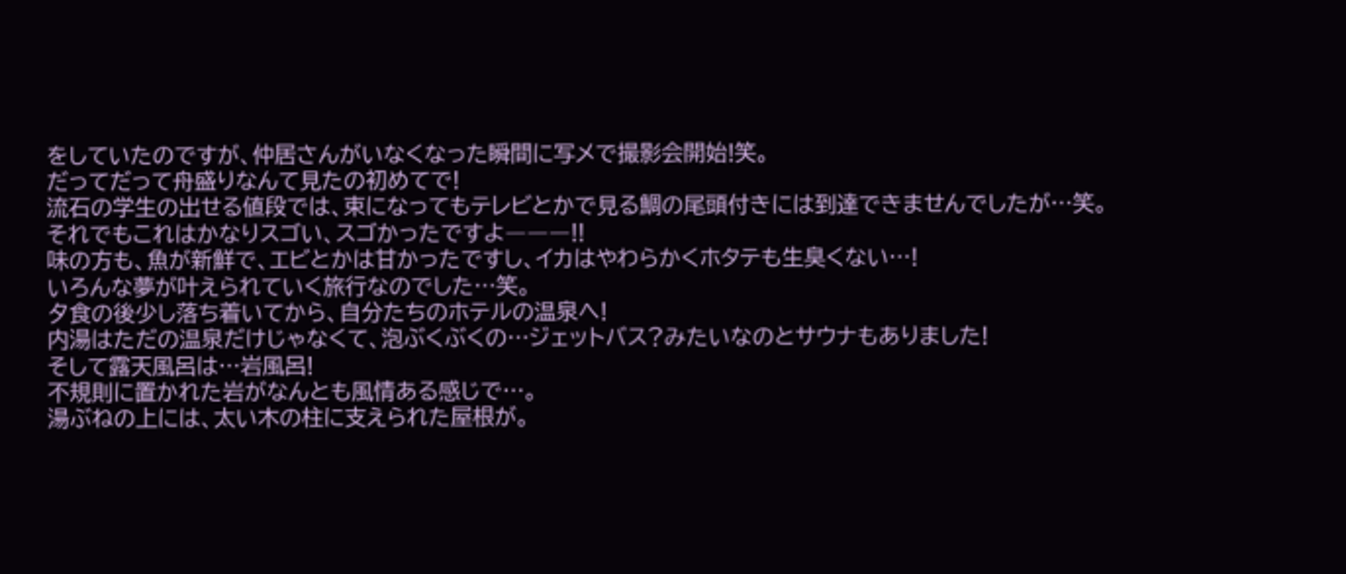をしていたのですが、仲居さんがいなくなった瞬間に写メで撮影会開始!笑。
だってだって舟盛りなんて見たの初めてで!
流石の学生の出せる値段では、束になってもテレビとかで見る鯛の尾頭付きには到達できませんでしたが…笑。
それでもこれはかなりスゴい、スゴかったですよ―――!!
味の方も、魚が新鮮で、エビとかは甘かったですし、イカはやわらかくホタテも生臭くない…!
いろんな夢が叶えられていく旅行なのでした…笑。
夕食の後少し落ち着いてから、自分たちのホテルの温泉へ!
内湯はただの温泉だけじゃなくて、泡ぶくぶくの…ジェットバス?みたいなのとサウナもありました!
そして露天風呂は…岩風呂!
不規則に置かれた岩がなんとも風情ある感じで…。
湯ぶねの上には、太い木の柱に支えられた屋根が。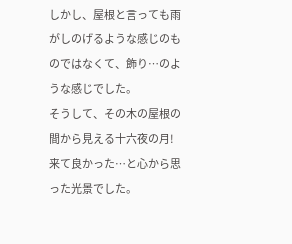しかし、屋根と言っても雨がしのげるような感じのものではなくて、飾り…のような感じでした。
そうして、その木の屋根の間から見える十六夜の月!
来て良かった…と心から思った光景でした。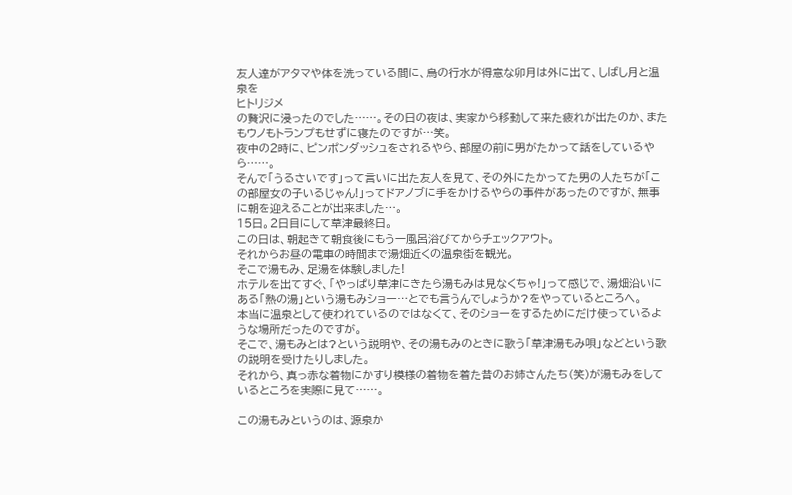友人達がアタマや体を洗っている間に、烏の行水が得意な卯月は外に出て、しばし月と温泉を
ヒトリジメ
の贅沢に浸ったのでした……。その日の夜は、実家から移動して来た疲れが出たのか、またもウノもトランプもせずに寝たのですが…笑。
夜中の2時に、ピンポンダッシュをされるやら、部屋の前に男がたかって話をしているやら……。
そんで「うるさいです」って言いに出た友人を見て、その外にたかってた男の人たちが「この部屋女の子いるじゃん!」ってドアノブに手をかけるやらの事件があったのですが、無事に朝を迎えることが出来ました…。
15日。2日目にして草津最終日。
この日は、朝起きて朝食後にもう一風呂浴びてからチェックアウト。
それからお昼の電車の時間まで湯畑近くの温泉街を観光。
そこで湯もみ、足湯を体験しました!
ホテルを出てすぐ、「やっぱり草津にきたら湯もみは見なくちゃ!」って感じで、湯畑沿いにある「熱の湯」という湯もみショー…とでも言うんでしょうか?をやっているところへ。
本当に温泉として使われているのではなくて、そのショーをするためにだけ使っているような場所だったのですが。
そこで、湯もみとは?という説明や、その湯もみのときに歌う「草津湯もみ唄」などという歌の説明を受けたりしました。
それから、真っ赤な着物にかすり模様の着物を着た昔のお姉さんたち(笑)が湯もみをしているところを実際に見て……。

この湯もみというのは、源泉か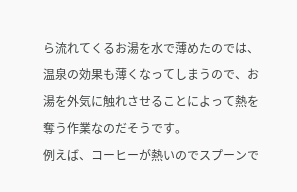ら流れてくるお湯を水で薄めたのでは、温泉の効果も薄くなってしまうので、お湯を外気に触れさせることによって熱を奪う作業なのだそうです。
例えば、コーヒーが熱いのでスプーンで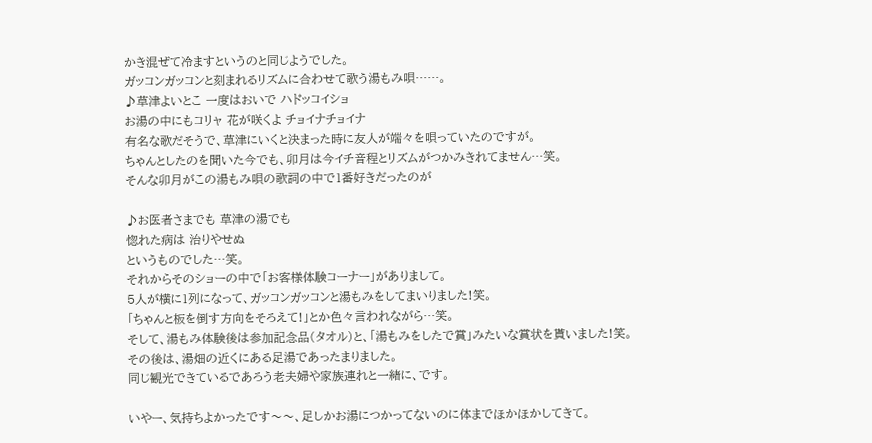かき混ぜて冷ますというのと同じようでした。
ガッコンガッコンと刻まれるリズムに合わせて歌う湯もみ唄……。
♪草津よいとこ 一度はおいで ハドッコイショ
お湯の中にもコリャ 花が咲くよ チョイナチョイナ
有名な歌だそうで、草津にいくと決まった時に友人が端々を唄っていたのですが。
ちゃんとしたのを聞いた今でも、卯月は今イチ音程とリズムがつかみきれてません…笑。
そんな卯月がこの湯もみ唄の歌詞の中で1番好きだったのが

♪お医者さまでも 草津の湯でも
惚れた病は 治りやせぬ
というものでした…笑。
それからそのショーの中で「お客様体験コーナー」がありまして。
5人が横に1列になって、ガッコンガッコンと湯もみをしてまいりました!笑。
「ちゃんと板を倒す方向をそろえて!」とか色々言われながら…笑。
そして、湯もみ体験後は参加記念品(タオル)と、「湯もみをしたで賞」みたいな賞状を貰いました!笑。
その後は、湯畑の近くにある足湯であったまりました。
同じ観光できているであろう老夫婦や家族連れと一緒に、です。

いやー、気持ちよかったです〜〜、足しかお湯につかってないのに体までほかほかしてきて。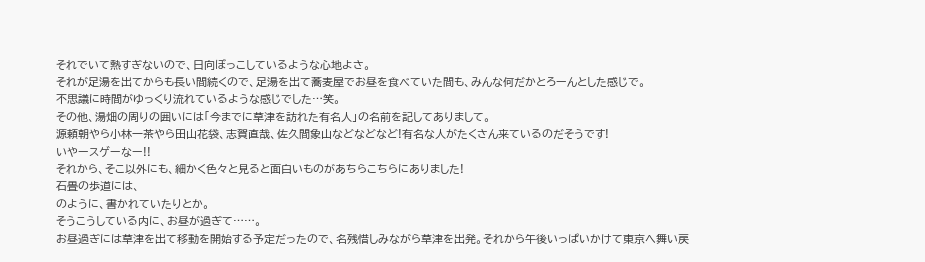それでいて熱すぎないので、日向ぼっこしているような心地よさ。
それが足湯を出てからも長い間続くので、足湯を出て蕎麦屋でお昼を食べていた間も、みんな何だかとろーんとした感じで。
不思議に時間がゆっくり流れているような感じでした…笑。
その他、湯畑の周りの囲いには「今までに草津を訪れた有名人」の名前を記してありまして。
源頼朝やら小林一茶やら田山花袋、志賀直哉、佐久間象山などなどなど!有名な人がたくさん来ているのだそうです!
いやースゲーなー!!
それから、そこ以外にも、細かく色々と見ると面白いものがあちらこちらにありました!
石畳の歩道には、
のように、書かれていたりとか。
そうこうしている内に、お昼が過ぎて……。
お昼過ぎには草津を出て移動を開始する予定だったので、名残惜しみながら草津を出発。それから午後いっぱいかけて東京へ舞い戻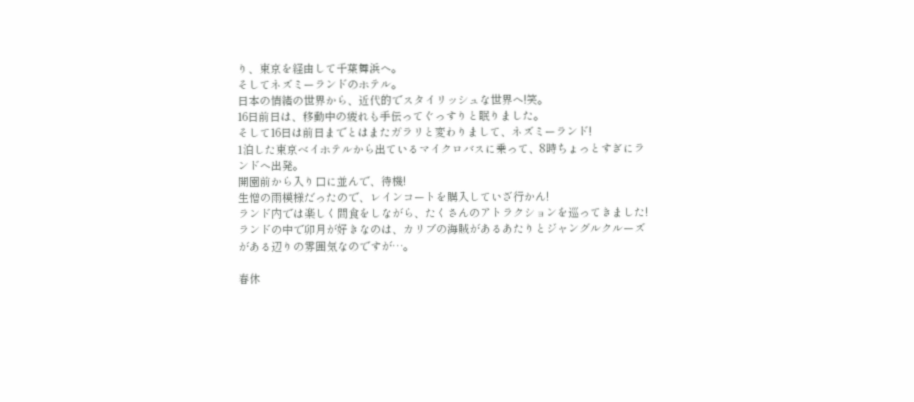り、東京を経由して千葉舞浜へ。
そしてネズミーランドのホテル。
日本の情緒の世界から、近代的でスタイリッシュな世界へ!笑。
16日前日は、移動中の疲れも手伝ってぐっすりと眠りました。
そして16日は前日までとはまたガラリと変わりまして、ネズミーランド!
1泊した東京ベイホテルから出ているマイクロバスに乗って、8時ちょっとすぎにランドへ出発。
開園前から入り口に並んで、待機!
生憎の雨模様だったので、レインコートを購入していざ行かん!
ランド内では楽しく間食をしながら、たくさんのアトラクションを巡ってきました!
ランドの中で卯月が好きなのは、カリブの海賊があるあたりとジャングルクルーズがある辺りの雰囲気なのですが…。

春休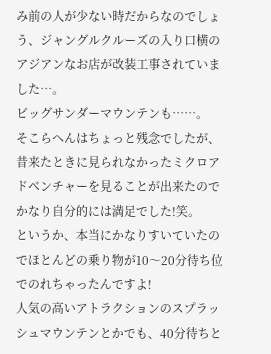み前の人が少ない時だからなのでしょう、ジャングルクルーズの入り口横のアジアンなお店が改装工事されていました…。
ビッグサンダーマウンテンも……。
そこらへんはちょっと残念でしたが、昔来たときに見られなかったミクロアドベンチャーを見ることが出来たのでかなり自分的には満足でした!笑。
というか、本当にかなりすいていたのでほとんどの乗り物が10〜20分待ち位でのれちゃったんですよ!
人気の高いアトラクションのスプラッシュマウンテンとかでも、40分待ちと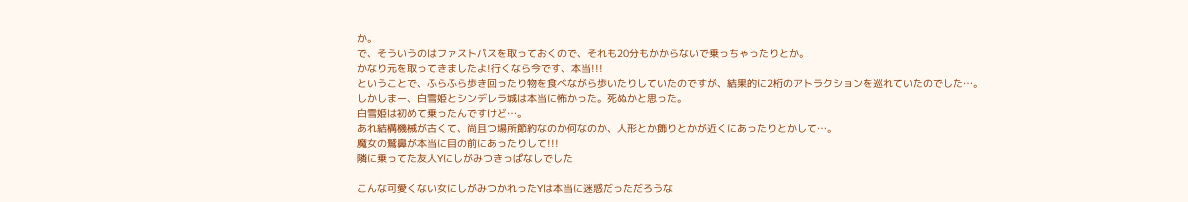か。
で、そういうのはファストパスを取っておくので、それも20分もかからないで乗っちゃったりとか。
かなり元を取ってきましたよ!行くなら今です、本当!!!
ということで、ふらふら歩き回ったり物を食べながら歩いたりしていたのですが、結果的に2桁のアトラクションを巡れていたのでした…。
しかしまー、白雪姫とシンデレラ城は本当に怖かった。死ぬかと思った。
白雪姫は初めて乗ったんですけど…。
あれ結構機械が古くて、尚且つ場所節約なのか何なのか、人形とか飾りとかが近くにあったりとかして…。
魔女の鷲鼻が本当に目の前にあったりして!!!
隣に乗ってた友人Yにしがみつきっぱなしでした

こんな可愛くない女にしがみつかれったYは本当に迷惑だっただろうな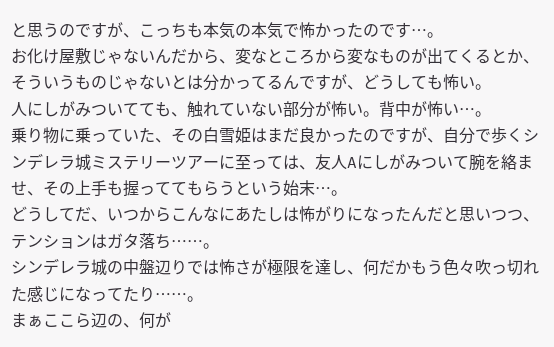と思うのですが、こっちも本気の本気で怖かったのです…。
お化け屋敷じゃないんだから、変なところから変なものが出てくるとか、そういうものじゃないとは分かってるんですが、どうしても怖い。
人にしがみついてても、触れていない部分が怖い。背中が怖い…。
乗り物に乗っていた、その白雪姫はまだ良かったのですが、自分で歩くシンデレラ城ミステリーツアーに至っては、友人Aにしがみついて腕を絡ませ、その上手も握っててもらうという始末…。
どうしてだ、いつからこんなにあたしは怖がりになったんだと思いつつ、テンションはガタ落ち……。
シンデレラ城の中盤辺りでは怖さが極限を達し、何だかもう色々吹っ切れた感じになってたり……。
まぁここら辺の、何が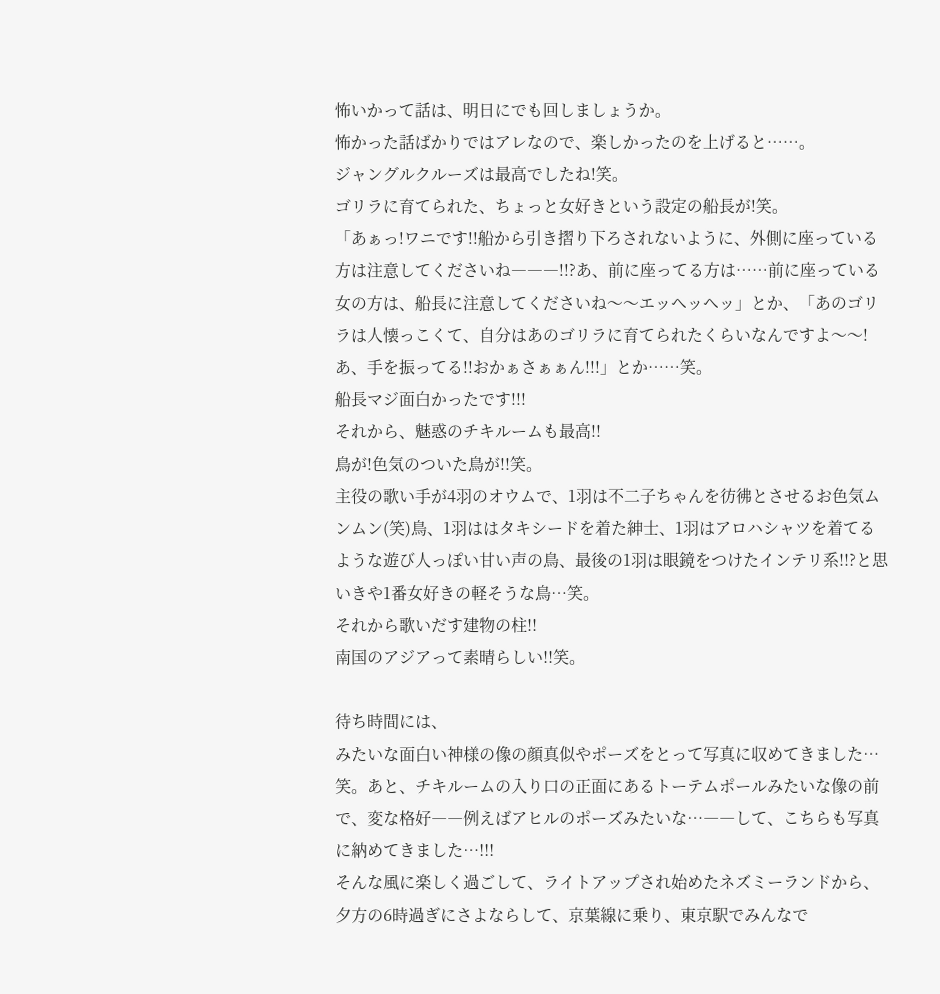怖いかって話は、明日にでも回しましょうか。
怖かった話ばかりではアレなので、楽しかったのを上げると……。
ジャングルクルーズは最高でしたね!笑。
ゴリラに育てられた、ちょっと女好きという設定の船長が!笑。
「あぁっ!ワニです!!船から引き摺り下ろされないように、外側に座っている方は注意してくださいね―――!!?あ、前に座ってる方は……前に座っている女の方は、船長に注意してくださいね〜〜エッヘッヘッ」とか、「あのゴリラは人懐っこくて、自分はあのゴリラに育てられたくらいなんですよ〜〜!あ、手を振ってる!!おかぁさぁぁん!!!」とか……笑。
船長マジ面白かったです!!!
それから、魅惑のチキルームも最高!!
鳥が!色気のついた鳥が!!笑。
主役の歌い手が4羽のオウムで、1羽は不二子ちゃんを彷彿とさせるお色気ムンムン(笑)鳥、1羽ははタキシードを着た紳士、1羽はアロハシャツを着てるような遊び人っぽい甘い声の鳥、最後の1羽は眼鏡をつけたインテリ系!!?と思いきや1番女好きの軽そうな鳥…笑。
それから歌いだす建物の柱!!
南国のアジアって素晴らしい!!笑。

待ち時間には、
みたいな面白い神様の像の顔真似やポーズをとって写真に収めてきました…笑。あと、チキルームの入り口の正面にあるトーテムポールみたいな像の前で、変な格好――例えばアヒルのポーズみたいな…――して、こちらも写真に納めてきました…!!!
そんな風に楽しく過ごして、ライトアップされ始めたネズミーランドから、夕方の6時過ぎにさよならして、京葉線に乗り、東京駅でみんなで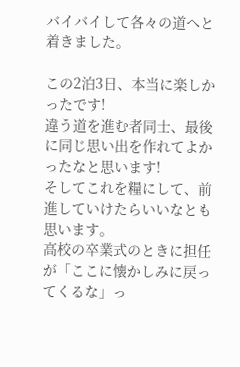バイバイして各々の道へと着きました。

この2泊3日、本当に楽しかったです!
違う道を進む者同士、最後に同じ思い出を作れてよかったなと思います!
そしてこれを糧にして、前進していけたらいいなとも思います。
高校の卒業式のときに担任が「ここに懐かしみに戻ってくるな」っ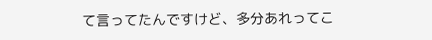て言ってたんですけど、多分あれってこ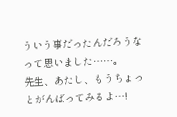ういう事だったんだろうなって思いました……。
先生、あたし、もうちょっとがんばってみるよ…!